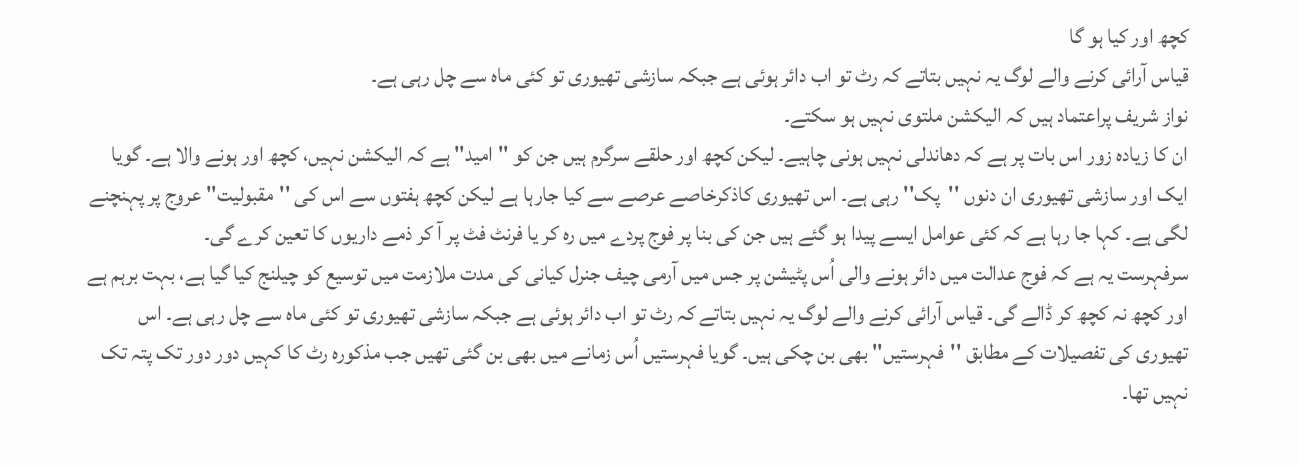کچھ اور کیا ہو گا
قیاس آرائی کرنے والے لوگ یہ نہیں بتاتے کہ رٹ تو اب دائر ہوئی ہے جبکہ سازشی تھیوری تو کئی ماہ سے چل رہی ہے۔
نواز شریف پراعتماد ہیں کہ الیکشن ملتوی نہیں ہو سکتے۔
ان کا زیادہ زور اس بات پر ہے کہ دھاندلی نہیں ہونی چاہیے۔ لیکن کچھ اور حلقے سرگرم ہیں جن کو ''امید'' ہے کہ الیکشن نہیں، کچھ اور ہونے والا ہے۔ گویا ایک اور سازشی تھیوری ان دنوں ''پک'' رہی ہے۔ اس تھیوری کاذکرخاصے عرصے سے کیا جارہا ہے لیکن کچھ ہفتوں سے اس کی ''مقبولیت'' عروج پر پہنچنے لگی ہے۔ کہا جا رہا ہے کہ کئی عوامل ایسے پیدا ہو گئے ہیں جن کی بنا پر فوج پردے میں رہ کر یا فرنٹ فٹ پر آ کر ذمے داریوں کا تعین کرے گی۔
سرفہرست یہ ہے کہ فوج عدالت میں دائر ہونے والی اُس پٹیشن پر جس میں آرمی چیف جنرل کیانی کی مدت ملازمت میں توسیع کو چیلنج کیا گیا ہے، بہت برہم ہے اور کچھ نہ کچھ کر ڈالے گی۔ قیاس آرائی کرنے والے لوگ یہ نہیں بتاتے کہ رٹ تو اب دائر ہوئی ہے جبکہ سازشی تھیوری تو کئی ماہ سے چل رہی ہے۔ اس تھیوری کی تفصیلات کے مطابق ''فہرستیں'' بھی بن چکی ہیں۔ گویا فہرستیں اُس زمانے میں بھی بن گئی تھیں جب مذکورہ رٹ کا کہیں دور دور تک پتہ تک نہیں تھا۔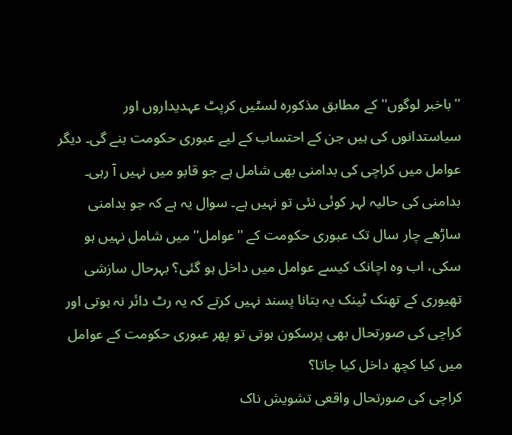''باخبر لوگوں'' کے مطابق مذکورہ لسٹیں کرپٹ عہدیداروں اور سیاستدانوں کی ہیں جن کے احتساب کے لیے عبوری حکومت بنے گی۔ دیگر عوامل میں کراچی کی بدامنی بھی شامل ہے جو قابو میں نہیں آ رہی۔ بدامنی کی حالیہ لہر کوئی نئی تو نہیں ہے۔ سوال یہ ہے کہ جو بدامنی ساڑھے چار سال تک عبوری حکومت کے ''عوامل'' میں شامل نہیں ہو سکی، اب وہ اچانک کیسے عوامل میں داخل ہو گئی؟ بہرحال سازشی تھیوری کے تھنک ٹینک یہ بتانا پسند نہیں کرتے کہ یہ رٹ دائر نہ ہوتی اور کراچی کی صورتحال بھی پرسکون ہوتی تو پھر عبوری حکومت کے عوامل میں کیا کچھ داخل کیا جاتا؟
کراچی کی صورتحال واقعی تشویش ناک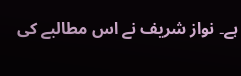ہے۔ نواز شریف نے اس مطالبے کی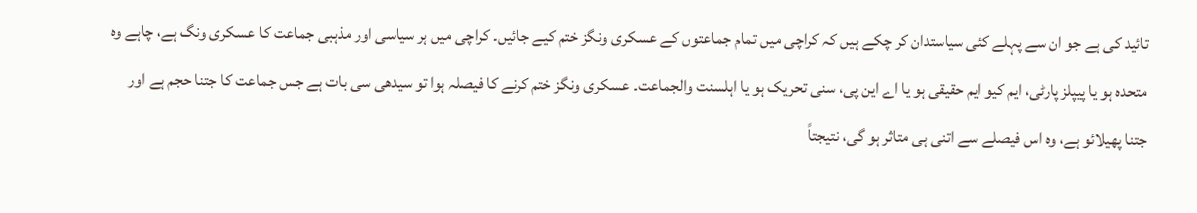تائید کی ہے جو ان سے پہلے کئی سیاستدان کر چکے ہیں کہ کراچی میں تمام جماعتوں کے عسکری ونگز ختم کیے جائیں۔ کراچی میں ہر سیاسی اور مذہبی جماعت کا عسکری ونگ ہے، چاہے وہ متحدہ ہو یا پیپلز پارٹی، ایم کیو ایم حقیقی ہو یا اے این پی، سنی تحریک ہو یا اہلسنت والجماعت۔ عسکری ونگز ختم کرنے کا فیصلہ ہوا تو سیدھی سی بات ہے جس جماعت کا جتنا حجم ہے اور جتنا پھیلائو ہے، وہ اس فیصلے سے اتنی ہی متاثر ہو گی، نتیجتاً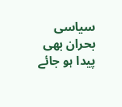سیاسی بحران بھی پیدا ہو جائے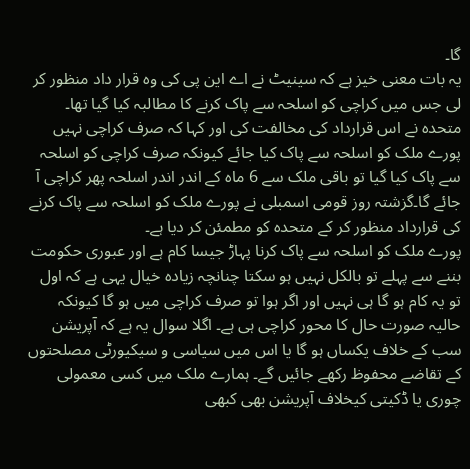گا۔
یہ بات معنی خیز ہے کہ سینیٹ نے اے این پی کی وہ قرار داد منظور کر لی جس میں کراچی کو اسلحہ سے پاک کرنے کا مطالبہ کیا گیا تھا۔ متحدہ نے اس قرارداد کی مخالفت کی اور کہا کہ صرف کراچی نہیں پورے ملک کو اسلحہ سے پاک کیا جائے کیونکہ صرف کراچی کو اسلحہ سے پاک کیا گیا تو باقی ملک سے 6 ماہ کے اندر اندر اسلحہ پھر کراچی آ جائے گا۔گزشتہ روز قومی اسمبلی نے پورے ملک کو اسلحہ سے پاک کرنے کی قرارداد منظور کر کے متحدہ کو مطمئن کر دیا ہے۔
پورے ملک کو اسلحہ سے پاک کرنا پہاڑ جیسا کام ہے اور عبوری حکومت بننے سے پہلے تو بالکل نہیں ہو سکتا چنانچہ زیادہ خیال یہی ہے کہ اول تو یہ کام ہو گا ہی نہیں اور اگر ہوا تو صرف کراچی میں ہو گا کیونکہ حالیہ صورت حال کا محور کراچی ہی ہے۔ اگلا سوال یہ ہے کہ آپریشن سب کے خلاف یکساں ہو گا یا اس میں سیاسی و سیکیورٹی مصلحتوں کے تقاضے محفوظ رکھے جائیں گے۔ ہمارے ملک میں کسی معمولی چوری یا ڈکیتی کیخلاف آپریشن بھی کبھی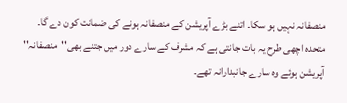منصفانہ نہیں ہو سکا۔ اتنے بڑے آپریشن کے منصفانہ ہونے کی ضمانت کون دے گا۔
متحدہ اچھی طرح یہ بات جانتی ہے کہ مشرف کے سارے دور میں جتنے بھی''منصفانہ'' آپریشن ہوئے وہ سارے جانبدارانہ تھے۔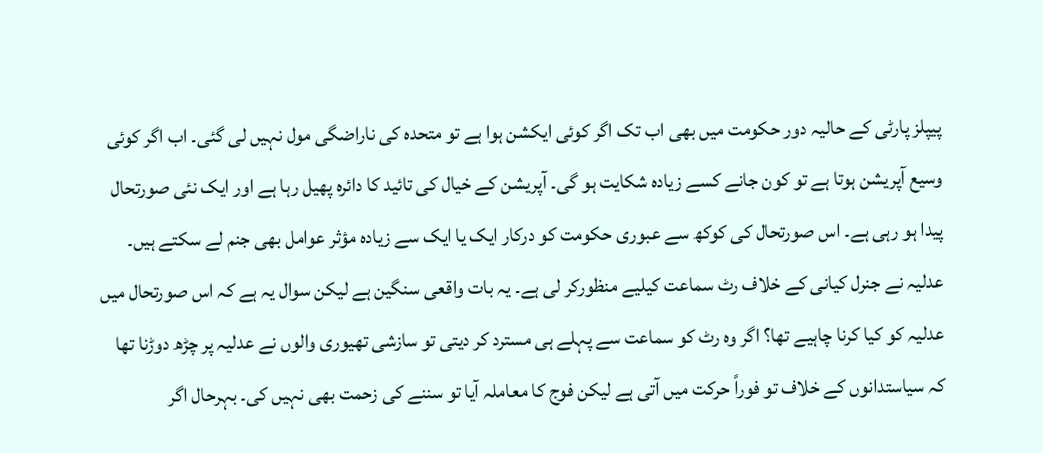پیپلز پارٹی کے حالیہ دور حکومت میں بھی اب تک اگر کوئی ایکشن ہوا ہے تو متحدہ کی ناراضگی مول نہیں لی گئی۔ اب اگر کوئی وسیع آپریشن ہوتا ہے تو کون جانے کسے زیادہ شکایت ہو گی۔ آپریشن کے خیال کی تائید کا دائرہ پھیل رہا ہے اور ایک نئی صورتحال پیدا ہو رہی ہے۔ اس صورتحال کی کوکھ سے عبوری حکومت کو درکار ایک یا ایک سے زیادہ مؤثر عوامل بھی جنم لے سکتے ہیں۔
عدلیہ نے جنرل کیانی کے خلاف رٹ سماعت کیلیے منظورکر لی ہے۔ یہ بات واقعی سنگین ہے لیکن سوال یہ ہے کہ اس صورتحال میں عدلیہ کو کیا کرنا چاہیے تھا؟ اگر وہ رٹ کو سماعت سے پہلے ہی مسترد کر دیتی تو سازشی تھیوری والوں نے عدلیہ پر چڑھ دوڑنا تھا کہ سیاستدانوں کے خلاف تو فوراً حرکت میں آتی ہے لیکن فوج کا معاملہ آیا تو سننے کی زحمت بھی نہیں کی۔ بہرحال اگر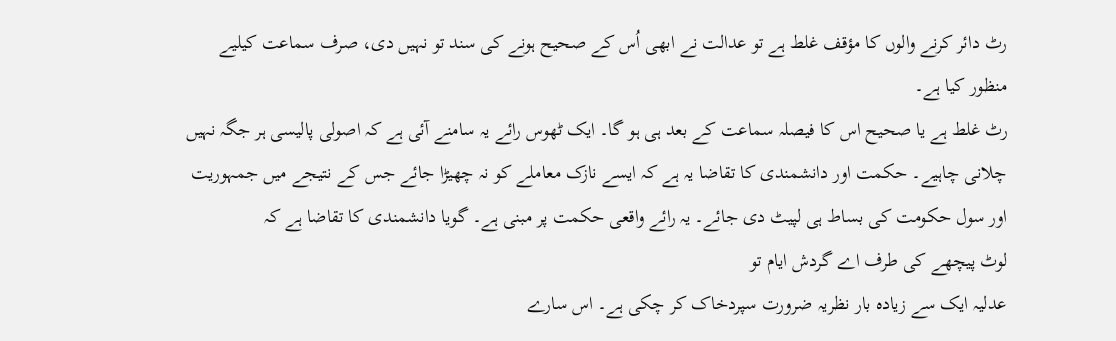رٹ دائر کرنے والوں کا مؤقف غلط ہے تو عدالت نے ابھی اُس کے صحیح ہونے کی سند تو نہیں دی، صرف سماعت کیلیے منظور کیا ہے۔
رٹ غلط ہے یا صحیح اس کا فیصلہ سماعت کے بعد ہی ہو گا۔ ایک ٹھوس رائے یہ سامنے آئی ہے کہ اصولی پالیسی ہر جگہ نہیں چلانی چاہیے۔ حکمت اور دانشمندی کا تقاضا یہ ہے کہ ایسے نازک معاملے کو نہ چھیڑا جائے جس کے نتیجے میں جمہوریت اور سول حکومت کی بساط ہی لپیٹ دی جائے۔ یہ رائے واقعی حکمت پر مبنی ہے۔ گویا دانشمندی کا تقاضا ہے کہ
لوٹ پیچھے کی طرف اے گردش ایام تو
عدلیہ ایک سے زیادہ بار نظریہ ضرورت سپردخاک کر چکی ہے۔ اس سارے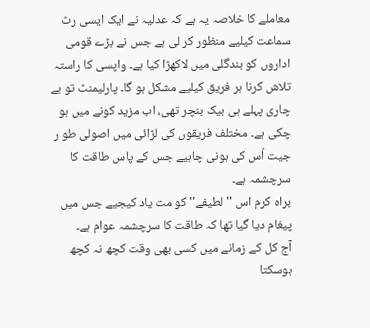معاملے کا خلاصہ یہ ہے کہ عدلیہ نے ایک ایسی رٹ سماعت کیلیے منظور کر لی ہے جس نے بڑے قومی اداروں کو بندگلی میں لاکھڑا کیا ہے۔ واپسی کا راستہ تلاش کرنا ہر فریق کیلیے مشکل ہو گا۔ پارلیمنٹ تو بے چاری پہلے ہی بیک بنچر تھی، اب مزید کونے میں ہو چکی ہے۔ مختلف فریقوں کی لڑائی میں اصولی طو ر جیت اُس کی ہونی چاہیے جس کے پاس طاقت کا سرچشمہ ہے۔
براہ کرم اس ''لطیفے'' کو مت یاد کیجیے جس میں پیغام دیا گیا تھا کہ طاقت کا سرچشمہ عوام ہے۔
آج کل کے زمانے میں کسی بھی وقت کچھ نہ کچھ ہوسکتا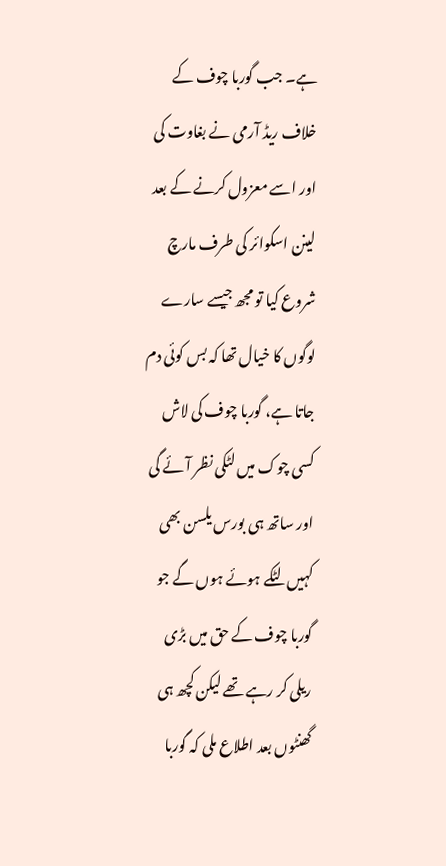ہے۔ جب گوربا چوف کے خلاف ریڈ آرمی نے بغاوت کی اور اسے معزول کرنے کے بعد لینن اسکوائر کی طرف مارچ شروع کیا تو مجھ جیسے سارے لوگوں کا خیال تھا کہ بس کوئی دم جاتا ہے، گوربا چوف کی لاش کسی چوک میں لٹکی نظر آئے گی اور ساتھ ہی بورس یلسن بھی کہیں لٹکے ہوئے ہوں گے جو گوربا چوف کے حق میں بڑی ریلی کر رہے تھے لیکن کچھ ہی گھنٹوں بعد اطلاع ملی کہ گوربا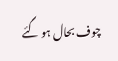چوف بحال ہو گئے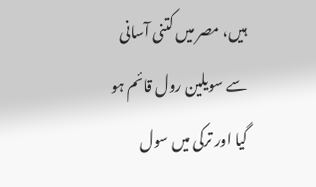ہیں، مصر میں کتنی آسانی سے سویلین رول قائم ہو گیا اور ترکی میں سول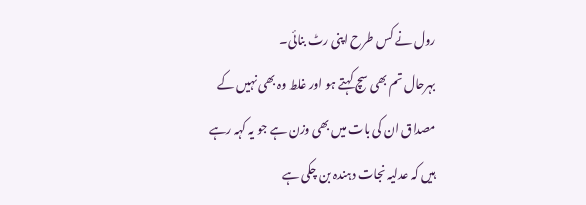رول نے کس طرح اپنی رٹ بنائی۔
بہرحال تم بھی سچ کہتے ہو اور غلط وہ بھی نہیں کے مصداق ان کی بات میں بھی وزن ہے جو یہ کہہ رہے ہیں کہ عدلیہ نجات دہندہ بن چکی ہے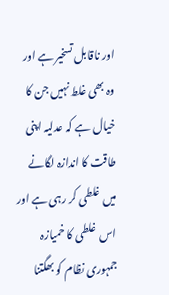اور ناقابل تسخیر ہے اور وہ بھی غلط نہیں جن کا خیال ہے کہ عدلیہ اپنی طاقت کا اندازہ لگانے میں غلطی کر رہی ہے اور اس غلطی کا خمیازہ جمہوری نظام کو بھگتنا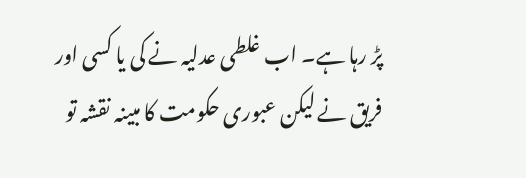پڑ رہا ہے۔ اب غلطی عدلیہ نے کی یا کسی اور فریق نے لیکن عبوری حکومت کا مبینہ نقشہ تو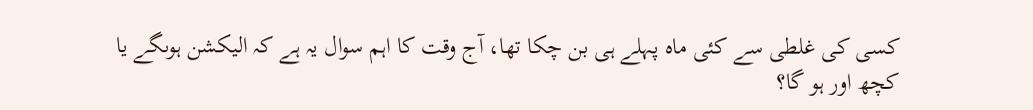کسی کی غلطی سے کئی ماہ پہلے ہی بن چکا تھا، آج وقت کا اہم سوال یہ ہے کہ الیکشن ہوںگے یا کچھ اور ہو گا؟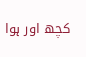کچھ اور ہوا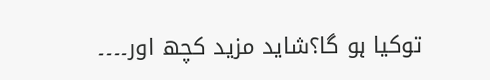توکیا ہو گا؟شاید مزید کچھ اور۔۔۔۔